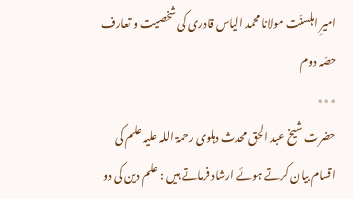امیرِ اہلسنّت مولانا محمد الیاس قادری کی شخصیت و تعارف حصّہ دوم
٭٭٭
حضرت شیخ عبد الحق محدث دہلوی رحمۃ اللہ علیہ علم کی اقسام بیان کرتے ہوئے ارشاد فرماتے ہیں : علم دین کی دو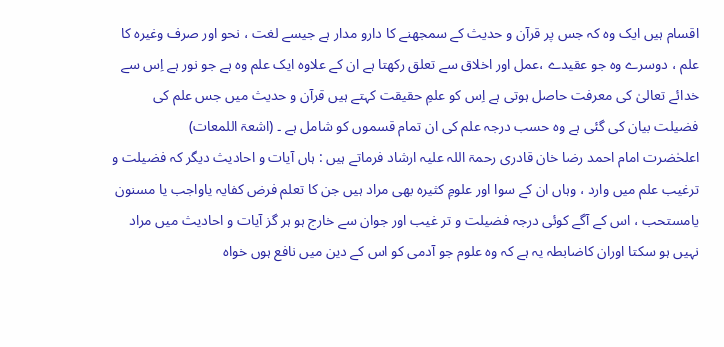اقسام ہیں ایک وہ کہ جس پر قرآن و حدیث کے سمجھنے کا دارو مدار ہے جیسے لغت ، نحو اور صرف وغیرہ کا علم ، دوسرے وہ جو عقیدے ،عمل اور اخلاق سے تعلق رکھتا ہے ان کے علاوہ ایک علم وہ ہے جو نور ہے اِس سے خدائے تعالیٰ کی معرفت حاصل ہوتی ہے اِس کو علمِ حقیقت کہتے ہیں قرآن و حدیث میں جس علم کی فضیلت بیان کی گئی ہے وہ حسب درجہ علم کی ان تمام قسموں کو شامل ہے ۔ (اشعۃ اللمعات)
اعلحٰضرت امام احمد رضا خان قادری رحمۃ اللہ علیہ ارشاد فرماتے ہیں : ہاں آیات و احادیث دیگر کہ فضیلت و ترغیب علم میں وارد ، وہاں ان کے سوا اور علومِ کثیرہ بھی مراد ہیں جن کا تعلم فرض کفایہ یاواجب یا مسنون یامستحب ، اس کے آگے کوئی درجہ فضیلت و تر غیب اور جوان سے خارج ہو ہر گز آیات و احادیث میں مراد نہیں ہو سکتا اوران کاضابطہ یہ ہے کہ وہ علوم جو آدمی کو اس کے دین میں نافع ہوں خواہ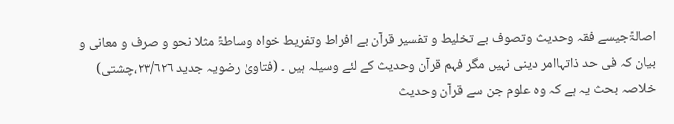اصالۃًجیسے فقہ وحدیث وتصوف بے تخلیط و تفسیر قرآن بے افراط وتفریط خواہ وساطۃً مثلا نحو و صرف و معانی و بیان کہ فی حد ذاتہاامر دینی نہیں مگر فہم قرآن وحدیث کے لئے وسیلہ ہیں ۔ (فتاویٰ رضویہ جدید ٢٣/٦٢٦،چشتی)
خلاصہ بحث یہ ہے کہ وہ علوم جن سے قرآن وحدیث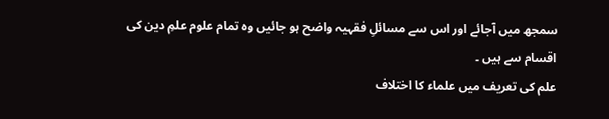سمجھ میں آجائے اور اس سے مسائلِ فقہیہ واضح ہو جائیں وہ تمام علوم علمِ دین کی اقسام سے ہیں ۔
علم کی تعریف میں علماء کا اختلاف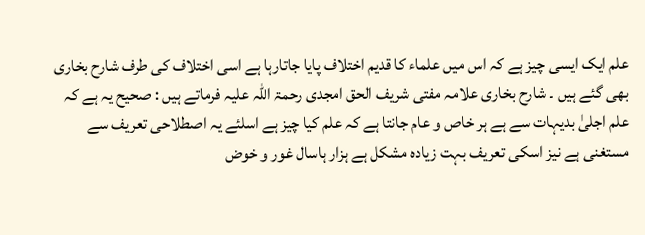علم ایک ایسی چیز ہے کہ اس میں علماء کا قدیم اختلاف پایا جاتارہا ہے اسی اختلاف کی طرف شارح بخاری بھی گئے ہیں ۔ شارح بخاری علامہ مفتی شریف الحق امجدی رحمۃ اللہ علیہ فرماتے ہیں : صحیح یہ ہے کہ علم اجلیٰ بدیہات سے ہے ہر خاص و عام جانتا ہے کہ علم کیا چیز ہے اسلئے یہ اصطلاحی تعریف سے مستغنی ہے نیز اسکی تعریف بہت زیادہ مشکل ہے ہزار ہاسال غور و خوض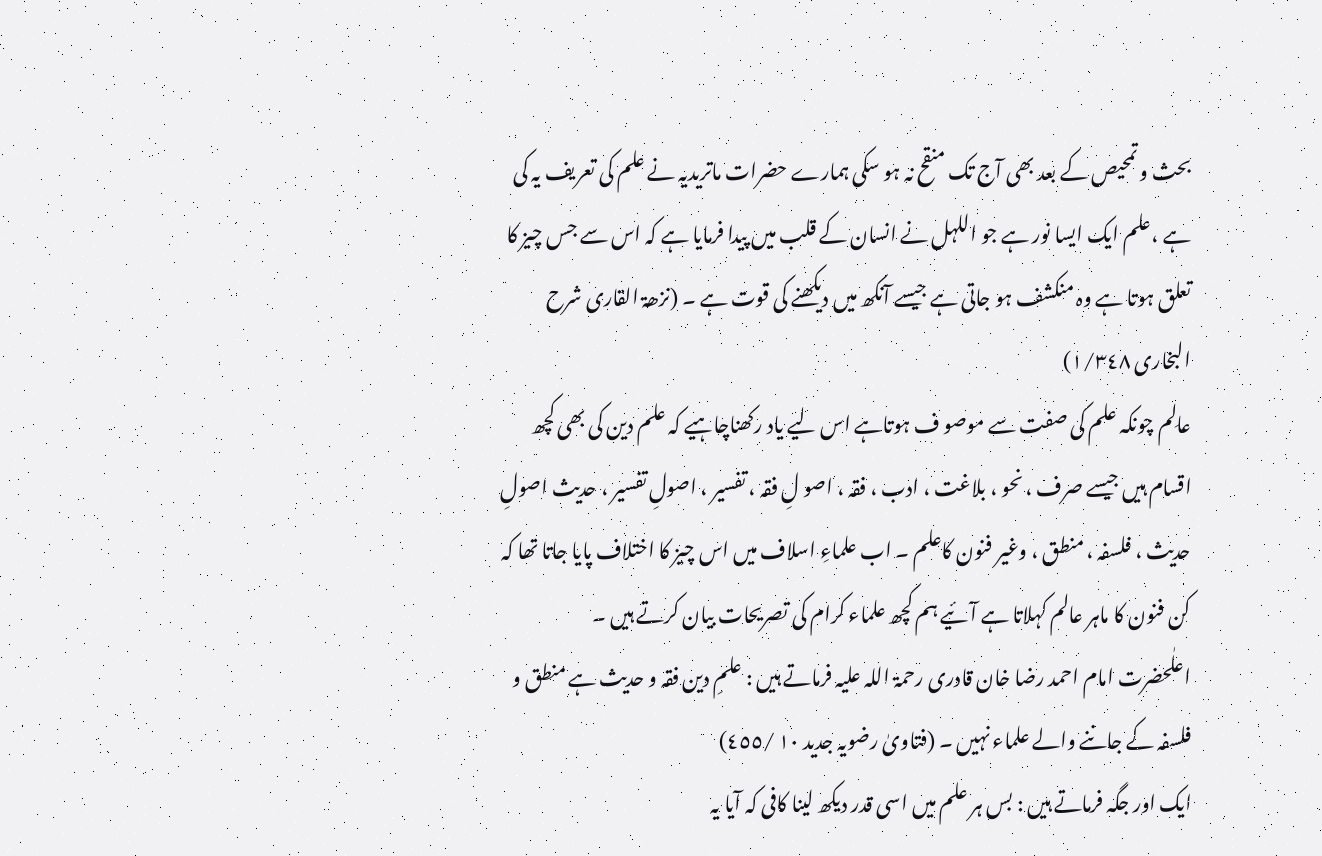بحث و تمحیص کے بعد بھی آج تک منقح نہ ہو سکی ہمارے حضرات ماتریدیہ نے علم کی تعریف یہ کی ہے ،علم ایک ایسا نور ہے جو اللہل نے انسان کے قلب میں پیدا فرمایا ہے کہ اس سے جس چیز کا تعلق ہوتا ہے وہ منکشف ہو جاتی ہے جیسے آنکھ میں دیکھنے کی قوت ہے ۔ (نزھۃ القاری شرح البخاری ١/٣٤٨)
عالِم چونکہ علم کی صفت سے موصو ف ہوتاہے اس لیے یاد رکھناچاہیے کہ علم دین کی بھی کچھ اقسام ہیں جیسے صرف ، نحو ، بلاغت ، ادب ، فقہ ، اصو لِ فقہ ، تفسیر ، اصولِ تفسیر ، حدیث اصولِ حدیث ، فلسفہ ، منطق ، وغیر فنون کاعلم ۔ اب علماءِ اسلاف میں اس چیز کا اختلاف پایا جاتا تھا کہ کن فنون کا ماہر عالم کہلاتا ہے آئیے ہم کچھ علماء کرام کی تصریحات بیان کرتے ہیں ۔
اعلٰحضرت امام احمد رضا خان قادری رحمۃ اللہ علیہ فرماتے ہیں : علمِ دین فقہ و حدیث ہے منطق و فلسفہ کے جاننے والے علماء نہیں ۔ (فتاویٰ رضویہ جدید ١٠ /٤٥٥)
ایک اور جگہ فرماتے ہیں : بس ہر علم میں اسی قدر دیکھ لینا کافی کہ آیا یہ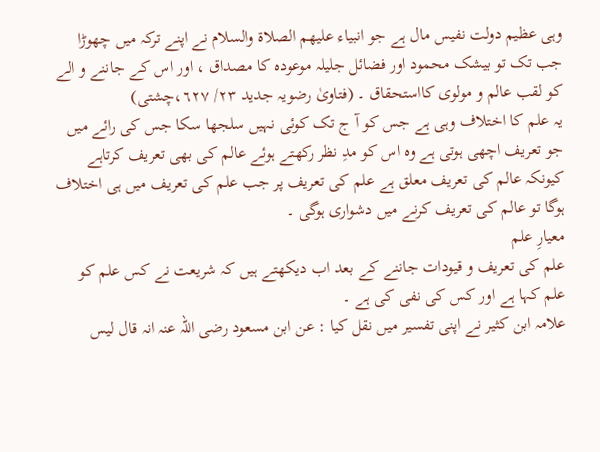وہی عظیم دولت نفیس مال ہے جو انبیاء علیھم الصلاۃ والسلام نے اپنے ترکہ میں چھوڑا جب تک تو بیشک محمود اور فضائل جلیلہ موعودہ کا مصداق ، اور اس کے جاننے و الے کو لقب عالم و مولوی کااستحقاق ۔ (فتاویٰ رضویہ جدید ٢٣/ ٦٢٧،چشتی)
یہ علم کا اختلاف وہی ہے جس کو آ ج تک کوئی نہیں سلجھا سکا جس کی رائے میں جو تعریف اچھی ہوتی ہے وہ اس کو مدِ نظر رکھتے ہوئے عالم کی بھی تعریف کرتاہے کیونکہ عالم کی تعریف معلق ہے علم کی تعریف پر جب علم کی تعریف میں ہی اختلاف ہوگا تو عالم کی تعریف کرنے میں دشواری ہوگی ۔
معیارِ علم
علم کی تعریف و قیودات جاننے کے بعد اب دیکھتے ہیں کہ شریعت نے کس علم کو علم کہا ہے اور کس کی نفی کی ہے ۔
علامہ ابن کثیر نے اپنی تفسیر میں نقل کیا : عن ابن مسعود رضی اللہ عنہ انہ قال لیس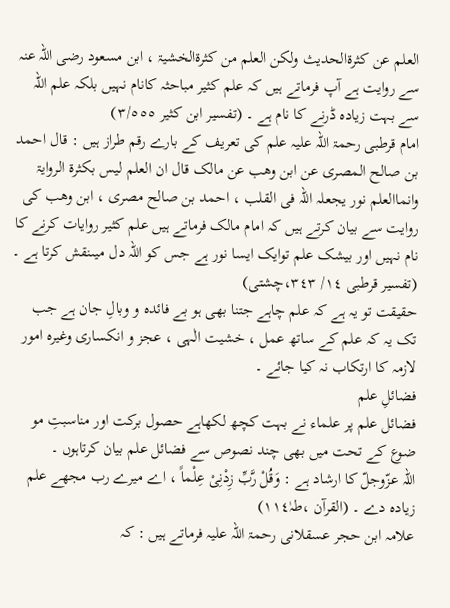العلم عن کثرۃالحدیث ولکن العلم من کثرۃالخشیۃ ، ابن مسعود رضی اللہ عنہ سے روایت ہے آپ فرماتے ہیں کہ علم کثیر مباحثہ کانام نہیں بلکہ علم اللہ سے بہت زیادہ ڈرنے کا نام ہے ۔ (تفسیر ابن کثیر ٣/٥٥٥)
امام قرطبی رحمۃ اللہ علیہ علم کی تعریف کے بارے رقم طراز ہیں : قال احمد بن صالح المصری عن ابن وھب عن مالک قال ان العلم لیس بکثرۃ الروایۃ وانماالعلم نور یجعلہ اللہ فی القلب ، احمد بن صالح مصری ، ابن وھب کی روایت سے بیان کرتے ہیں کہ امام مالک فرماتے ہیں علم کثیر روایات کرنے کا نام نہیں اور بیشک علم توایک ایسا نور ہے جس کو اللہ دل میںنقش کرتا ہے ۔ (تفسیر قرطبی ١٤/ ٣٤٣،چشتی)
حقیقت تو یہ ہے کہ علم چاہے جتنا بھی ہو بے فائدہ و وبالِ جان ہے جب تک یہ کہ علم کے ساتھ عمل ، خشیت الٰہی ، عجز و انکساری وغیرہ امور لازمہ کا ارتکاب نہ کیا جائے ۔
فضائلِ علم
فضائل علم پر علماء نے بہت کچھ لکھاہے حصول برکت اور مناسبتِ مو ضوع کے تحت میں بھی چند نصوص سے فضائل علم بیان کرتاہوں ۔
اللہ عزّوجلّ کا ارشاد ہے : وَقُلْ رَّبِّ زِدْنِیْ عِلْماً ، اے میرے رب مجھے علم زیادہ دے ۔ (القرآن ،طہٰ١١٤)
علامہ ابن حجر عسقلانی رحمۃ اللہ علیہ فرماتے ہیں : کہ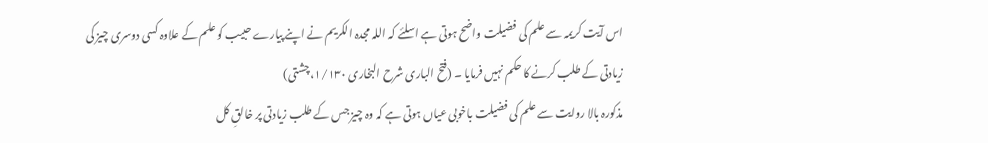اس آیت کریمہ سے علم کی فضیلت واضح ہوتی ہے اسلئے کہ اللہ مجدہ الکریم نے اپنے پیارے حبیب کو علم کے علاوہ کسی دوسری چیز کی زیادتی کے طلب کرنے کا حکم نہیں فرمایا ۔ (فتح الباری شرح البخاری ١/١٣٠،چشتی)
مذکورہ بالا روایت سے علم کی فضیلت باخوبی عیاں ہوتی ہے کہ وہ چیز جس کے طلب زیادتی پر خالقِ کل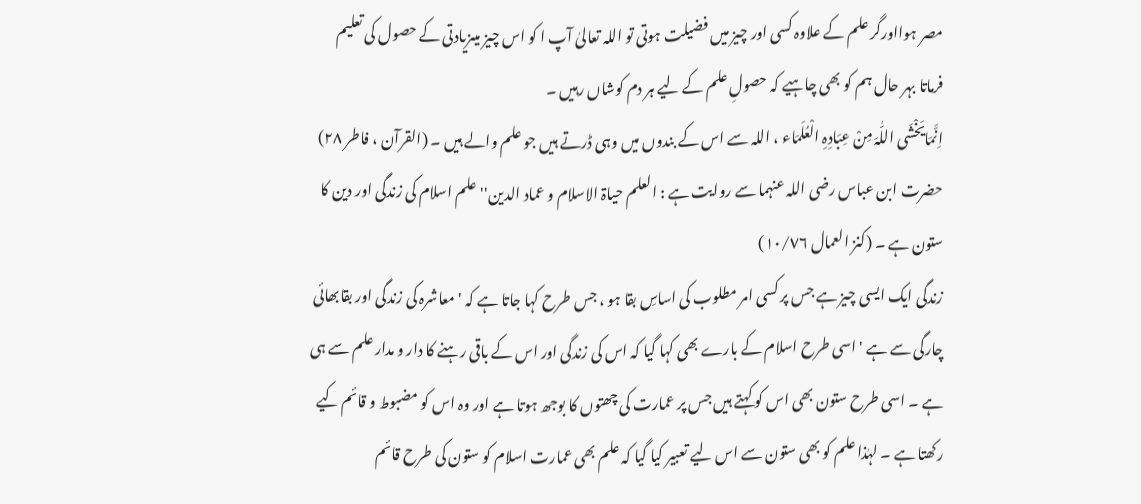مصر ہوااورگر علم کے علاوہ کسی اور چیز میں فضیلت ہوتی تو اللہ تعالیٰ آپ ا کو اس چیز میںزیادتی کے حصول کی تعلیم فرماتا بہر حال ہم کو بھی چاہیے کہ حصولِ علم کے لیے ہر دم کوشاں رہیں ۔
اِنَّمَایَخْشَی اللّٰہَ مِنْ عِبَادِہِ الْعُلَمَاء ، اللہ سے اس کے بندوں میں وہی ڈرتے ہیں جو علم والے ہیں ۔ (القرآن ، فاطر ٢٨)
حضرت ابن عباس رضی اللہ عنہما سے روایت ہے : العلم حیاۃ الاسلام و عماد الدین''علم اسلام کی زندگی اور دین کا ستون ہے ۔ (کنز العمال ١٠/٧٦)
زندگی ایک ایسی چیز ہے جس پر کسی امر مطلوب کی اساسِ بقا ہو ، جس طرح کہا جاتا ہے کہ 'معاشرہ کی زندگی اور بقابھائی چارگی سے ہے ' اسی طرح اسلام کے بارے بھی کہا گیا کہ اس کی زندگی اور اس کے باقی رہنے کا دار و مدار علم سے ہی ہے ۔ اسی طرح ستون بھی اس کو کہتے ہیں جس پر عمارت کی چھتوں کا بوجھ ہوتا ہے اور وہ اس کو مضبوط و قائم کیے رکھتا ہے ۔ لہٰذا علم کو بھی ستون سے اس لیے تعبیر کیا گیا کہ علم بھی عمارت اسلام کو ستون کی طرح قائم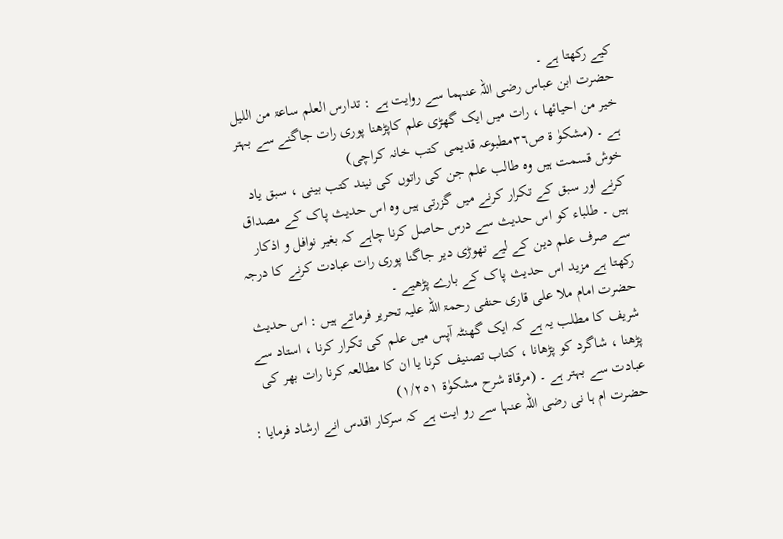کیے رکھتا ہے ۔
حضرت ابن عباس رضی اللہ عنہما سے روایت ہے : تدارس العلم ساعۃ من اللیل خیر من احیائھا ، رات میں ایک گھڑی علم کاپڑھنا پوری رات جاگنے سے بہتر ہے ۔ (مشکوٰ ۃ ص٣٦مطبوعہ قدیمی کتب خانہ کراچی)
خوش قسمت ہیں وہ طالب علم جن کی راتوں کی نیند کتب بینی ، سبق یاد کرنے اور سبق کے تکرار کرنے میں گزرتی ہیں وہ اس حدیث پاک کے مصداق ہیں ۔ طلباء کو اس حدیث سے درس حاصل کرنا چاہے کہ بغیر نوافل و اذکار سے صرف علم دین کے لیے تھوڑی دیر جاگنا پوری رات عبادت کرنے کا درجہ رکھتا ہے مزید اس حدیث پاک کے بارے پڑھیے ۔
حضرت امام ملا علی قاری حنفی رحمۃ اللہ علیہ تحریر فرماتے ہیں : اس حدیث شریف کا مطلب یہ ہے کہ ایک گھنٹہ آپس میں علم کی تکرار کرنا ، استاد سے پڑھنا ، شاگرد کو پڑھانا ، کتاب تصنیف کرنا یا ان کا مطالعہ کرنا رات بھر کی عبادت سے بہتر ہے ۔ (مرقاۃ شرح مشکوٰۃ ١/٢٥١)
حضرت ام ہا نی رضی اللہ عنہا سے رو ایت ہے کہ سرکار اقدس انے ارشاد فرمایا :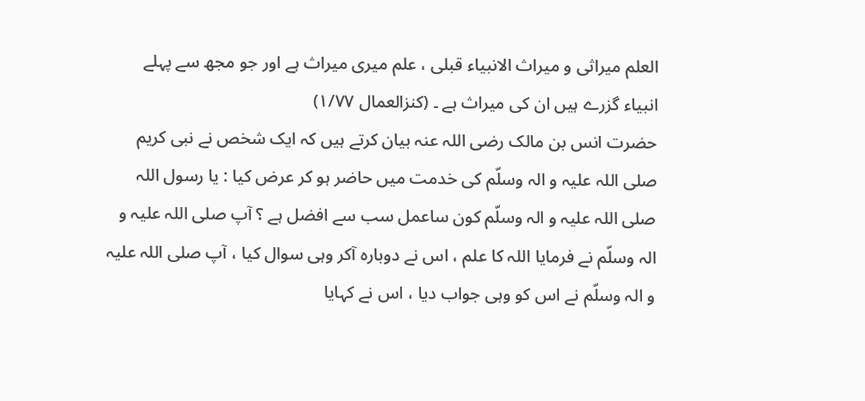العلم میراثی و میراث الانبیاء قبلی ، علم میری میراث ہے اور جو مجھ سے پہلے انبیاء گزرے ہیں ان کی میراث ہے ۔ (کنزالعمال ١/٧٧)
حضرت انس بن مالک رضی اللہ عنہ بیان کرتے ہیں کہ ایک شخص نے نبی کریم صلی اللہ علیہ و الہ وسلّم کی خدمت میں حاضر ہو کر عرض کیا : یا رسول اللہ صلی اللہ علیہ و الہ وسلّم کون ساعمل سب سے افضل ہے ؟ آپ صلی اللہ علیہ و الہ وسلّم نے فرمایا اللہ کا علم ، اس نے دوبارہ آکر وہی سوال کیا ، آپ صلی اللہ علیہ و الہ وسلّم نے اس کو وہی جواب دیا ، اس نے کہایا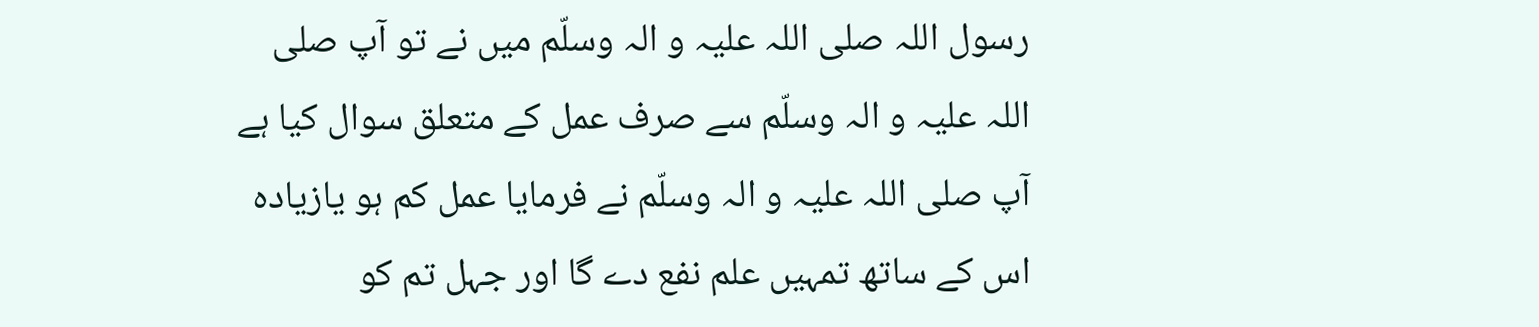رسول اللہ صلی اللہ علیہ و الہ وسلّم میں نے تو آپ صلی اللہ علیہ و الہ وسلّم سے صرف عمل کے متعلق سوال کیا ہے آپ صلی اللہ علیہ و الہ وسلّم نے فرمایا عمل کم ہو یازیادہ اس کے ساتھ تمہیں علم نفع دے گا اور جہل تم کو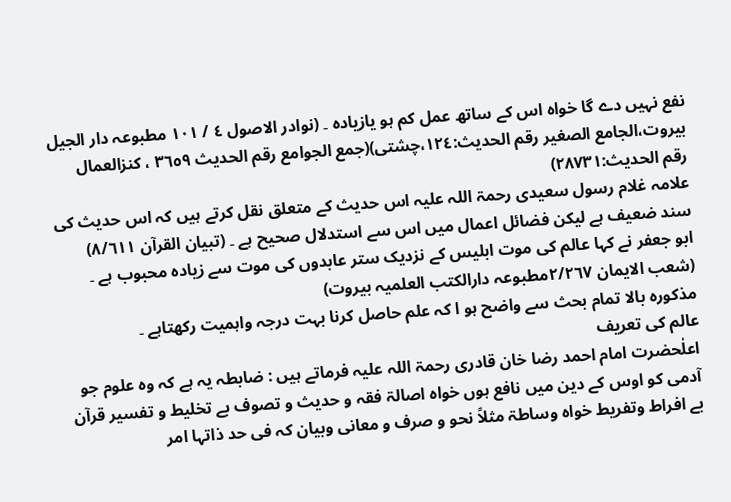نفع نہیں دے گا خواہ اس کے ساتھ عمل کم ہو یازیادہ ۔ (نوادر الاصول ٤ / ١٠١ مطبوعہ دار الجیل بیروت،الجامع الصغیر رقم الحدیث:١٢٤،چشتی)(جمع الجوامع رقم الحدیث ٣٦٥٩ ، کنزالعمال رقم الحدیث:٢٨٧٣١)
علامہ غلام رسول سعیدی رحمۃ اللہ علیہ اس حدیث کے متعلق نقل کرتے ہیں کہ اس حدیث کی سند ضعیف ہے لیکن فضائل اعمال میں اس سے استدلال صحیح ہے ۔ (تبیان القرآن ٨/٦١١)
ابو جعفر نے کہا عالم کی موت ابلیس کے نزدیک ستر عابدوں کی موت سے زیادہ محبوب ہے ۔ (شعب الایمان ٢/٢٦٧مطبوعہ دارالکتب العلمیہ بیروت)
مذکورہ بالا تمام بحث سے واضح ہو ا کہ علم حاصل کرنا بہت درجہ واہمیت رکھتاہے ۔
عالم کی تعریف
اعلٰحضرت امام احمد رضا خان قادری رحمۃ اللہ علیہ فرماتے ہیں : ضابطہ یہ ہے کہ وہ علوم جو آدمی کو اوس کے دین میں نافع ہوں خواہ اصالۃ فقہ و حدیث و تصوف بے تخلیط و تفسیر قرآن بے افراط وتفریط خواہ وساطۃ مثلاً نحو و صرف و معانی وبیان کہ فی حد ذاتہا امر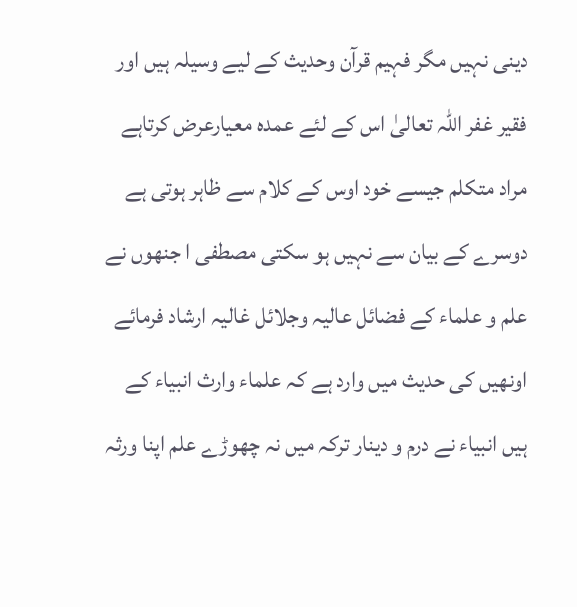دینی نہیں مگر فہیم قرآن وحدیث کے لیے وسیلہ ہیں اور فقیر غفر اللہ تعالیٰ اس کے لئے عمدہ معیارعرض کرتاہے مراد متکلم جیسے خود اوس کے کلام سے ظاہر ہوتی ہے دوسرے کے بیان سے نہیں ہو سکتی مصطفی ا جنھوں نے علم و علماء کے فضائل عالیہ وجلائل غالیہ ارشاد فرمائے اونھیں کی حدیث میں وارد ہے کہ علماء وارث انبیاء کے ہیں انبیاء نے درم و دینار ترکہ میں نہ چھوڑے علم اپنا ورثہ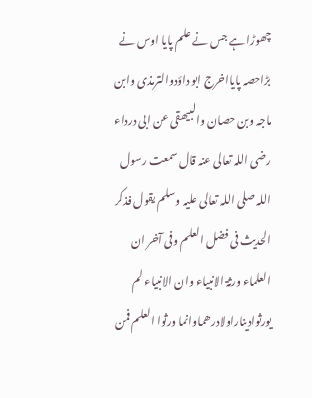چھوڑا ہے جس نے علم پایا اوس نے بڑاحصہ پایااخرج ابو داؤدوالترمذی وابن ماجہ وبن حصان والبیھقی عن ابی درداء رضی اللہ تعالی عنہ قال سمعت رسول اللہ صلی اللہ تعالی علیہ وسلم یقول فذکر الحدیث فی فضل العلم وفی آخر ان العلماء ورثۃ الانبیاء وان الانبیاء لم یورثوادیناراولادرھماوانما ورثوا العلم فمن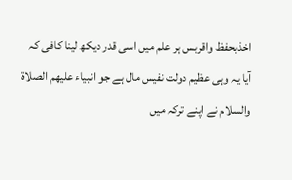اخذبحفظ واقربس ہر علم میں اسی قدر دیکھ لینا کافی کہ آیا یہ وہی عظیم دولت نفیس مال ہے جو انبیاء علیھم الصلاۃ والسلام نے اپنے ترکہ میں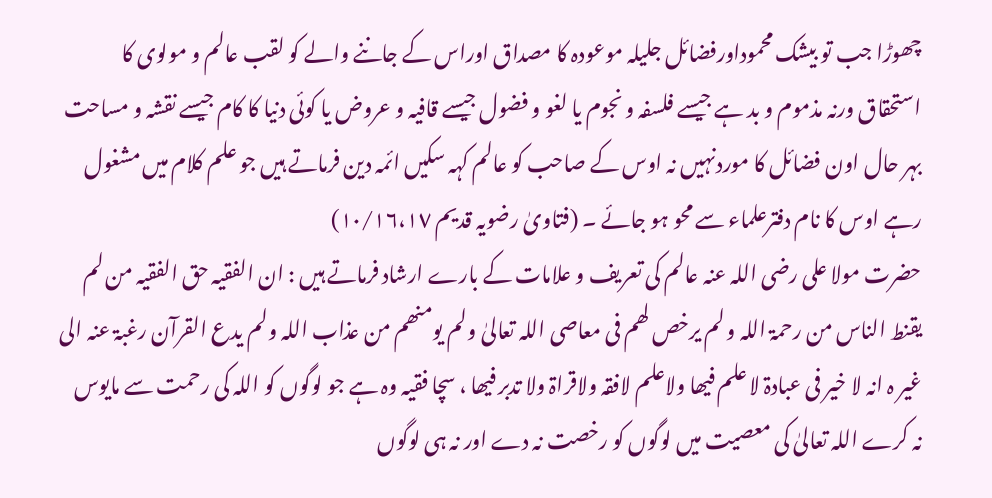چھوڑا جب تو بیشک محموداورفضائل جلیلہ موعودہ کا مصداق اوراس کے جاننے والے کو لقب عالم و مولوی کا استحقاق ورنہ مذموم و بد ہے جیسے فلسفہ و نجوم یا لغو و فضول جیسے قافیہ و عروض یا کوئی دنیا کا کام جیسے نقشہ و مساحت بہر حال اون فضائل کا موردنہیں نہ اوس کے صاحب کو عالم کہہ سکیں ائمہ دین فرماتے ہیں جو علم کلام میں مشغول رہے اوس کا نام دفترعلماء سے محو ہو جائے ۔ (فتاویٰ رضویہ قدیم ١٠/١٦،١٧)
حضرت مولا علی رضی اللہ عنہ عالم کی تعریف و علامات کے بارے ارشاد فرماتے ہیں : ان الفقیہ حق الفقیہ من لم یقنط الناس من رحمۃ اللہ و لم یرخص لھم فی معاصی اللہ تعالیٰ ولم یومنھم من عذاب اللہ ولم یدع القرآن رغبۃ عنہ الی غیر ہ انہ لا خیر فی عبادۃ لا علم فیھا ولاعلم لافقہ ولاقراۃ ولا تدبر فیھا ، سچا فقیہ وہ ہے جو لوگوں کو اللہ کی رحمت سے مایوس نہ کرے اللہ تعالیٰ کی معصیت میں لوگوں کو رخصت نہ دے اور نہ ہی لوگوں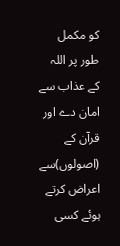کو مکمل طور پر اللہ کے عذاب سے امان دے اور قرآن کے (اصولوں)سے اعراض کرتے ہوئے کسی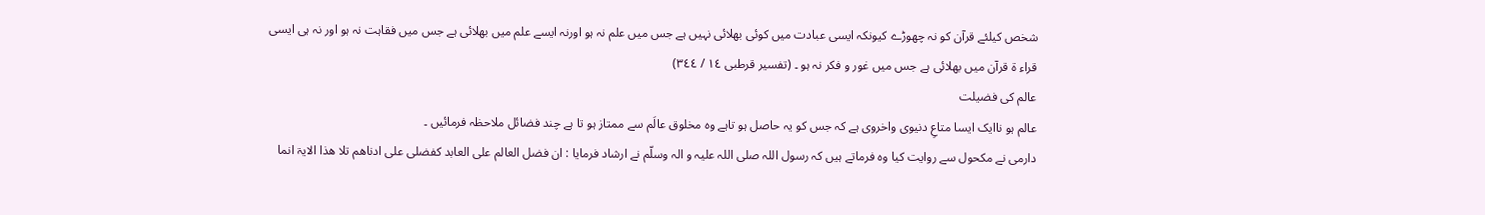شخص کیلئے قرآن کو نہ چھوڑے کیونکہ ایسی عبادت میں کوئی بھلائی نہیں ہے جس میں علم نہ ہو اورنہ ایسے علم میں بھلائی ہے جس میں فقاہت نہ ہو اور نہ ہی ایسی قراء ۃ قرآن میں بھلائی ہے جس میں غور و فکر نہ ہو ۔ (تفسیر قرطبی ١٤ / ٣٤٤)
عالم کی فضیلت
عالم ہو ناایک ایسا متاعِ دنیوی واخروی ہے کہ جس کو یہ حاصل ہو تاہے وہ مخلوق عالَم سے ممتاز ہو تا ہے چند فضائل ملاحظہ فرمائیں ۔
دارمی نے مکحول سے روایت کیا وہ فرماتے ہیں کہ رسول اللہ صلی اللہ علیہ و الہ وسلّم نے ارشاد فرمایا : ان فضل العالم علی العابد کفضلی علی ادناھم تلا ھذا الایۃ انما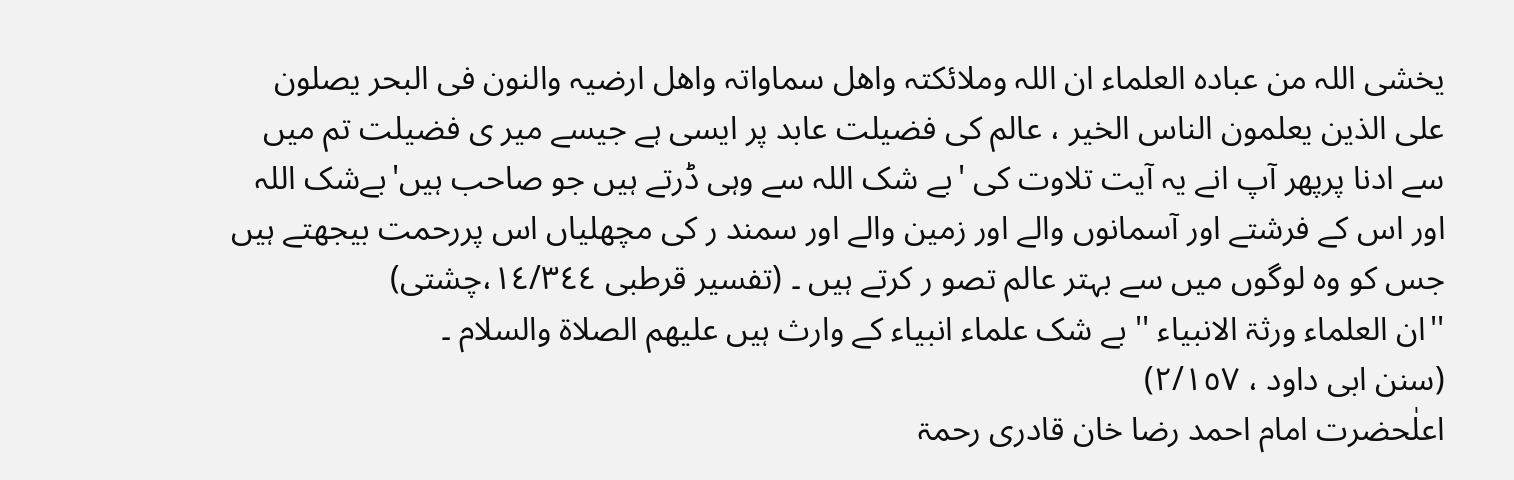یخشی اللہ من عبادہ العلماء ان اللہ وملائکتہ واھل سماواتہ واھل ارضیہ والنون فی البحر یصلون علی الذین یعلمون الناس الخیر ، عالم کی فضیلت عابد پر ایسی ہے جیسے میر ی فضیلت تم میں سے ادنا پرپھر آپ انے یہ آیت تلاوت کی 'بے شک اللہ سے وہی ڈرتے ہیں جو صاحب ہیں'بےشک اللہ اور اس کے فرشتے اور آسمانوں والے اور زمین والے اور سمند ر کی مچھلیاں اس پررحمت بیجھتے ہیں جس کو وہ لوگوں میں سے بہتر عالم تصو ر کرتے ہیں ۔ (تفسیر قرطبی ١٤/٣٤٤،چشتی)
''ان العلماء ورثۃ الانبیاء '' بے شک علماء انبیاء کے وارث ہیں علیھم الصلاۃ والسلام ۔
(سنن ابی داود ، ٢/١٥٧)
اعلٰحضرت امام احمد رضا خان قادری رحمۃ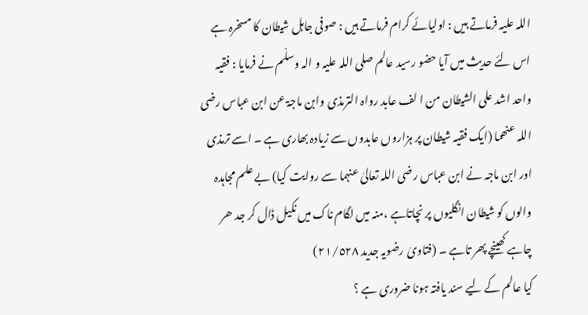اللہ علیہ فرماتے ہیں : اولیائے کرام فرماتے ہیں : صوفی جاہل شیطان کا مسخرہ ہے اس لئے حدیث میں آیا حضو رسید عالم صلی اللہ علیہ و الہ وسلّم نے فرمایا : فقیہ واحد اشد علی الشیطان من ا لف عابد رواہ الترمذی وابن ماجۃ عن ابن عباس رضی اللہ عنھما (ایک فقیہ شیطان پر ہزاروں عابدوں سے زیادہ بھاری ہے ۔ اسے ترمذی اور ابن ماجہ نے ابن عباس رضی اللہ تعالیٰ عنہما سے روایت کیا) بے علم مجاہدہ والوں کو شیطان انگلیوں پر نچاتاہے ،منہ میں لگام ناک میں نکیل ڈال کر جد ھر چاہے کھینچے پھر تاہے ۔ (فتاویٰ رضویہ جدید ٢١/٥٢٨)
کیا عالم کے لیے سند یافتہ ہونا ضروری ہے ؟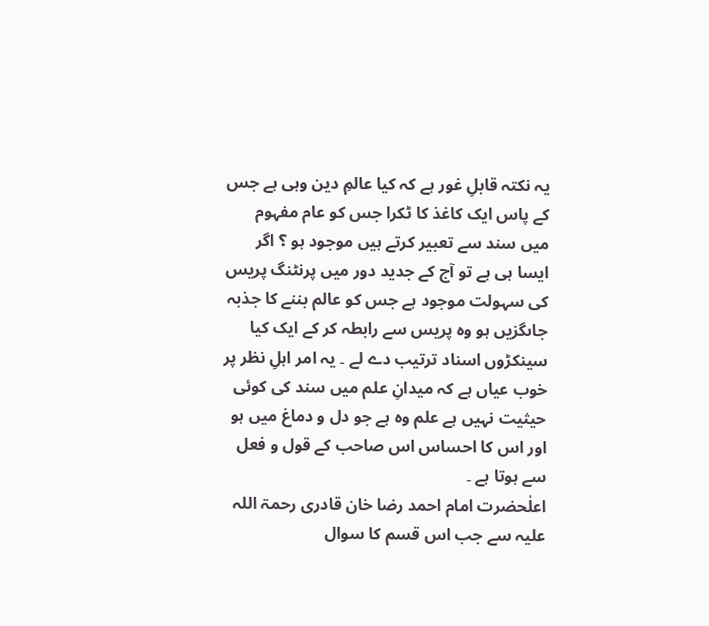یہ نکتہ قابلِ غور ہے کہ کیا عالمِ دین وہی ہے جس کے پاس ایک کاغذ کا ٹکرا جس کو عام مفہوم میں سند سے تعبیر کرتے ہیں موجود ہو ؟ اگر ایسا ہی ہے تو آج کے جدید دور میں پرنٹنگ پریس کی سہولت موجود ہے جس کو عالم بننے کا جذبہ جاںگزیں ہو وہ پریس سے رابطہ کر کے ایک کیا سینکڑوں اسناد ترتیب دے لے ۔ یہ امر اہلِ نظر پر خوب عیاں ہے کہ میدانِ علم میں سند کی کوئی حیثیت نہیں ہے علم وہ ہے جو دل و دماغ میں ہو اور اس کا احساس اس صاحب کے قول و فعل سے ہوتا ہے ۔
اعلٰحضرت امام احمد رضا خان قادری رحمۃ اللہ علیہ سے جب اس قسم کا سوال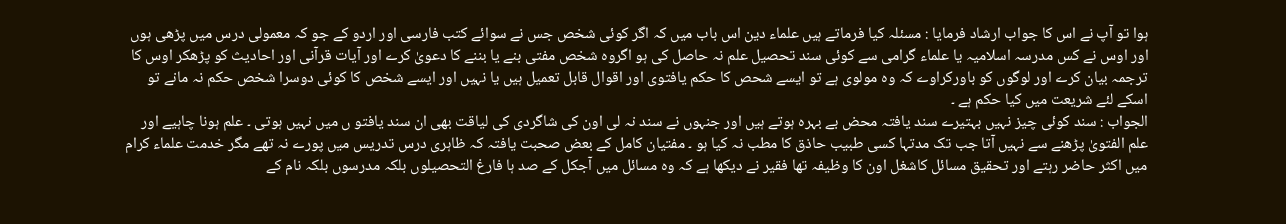ہوا تو آپ نے اس کا جواب ارشاد فرمایا : مسئلہ کیا فرماتے ہیں علماء دین اس باب میں کہ اگر کوئی شخص جس نے سوائے کتب فارسی اور اردو کے جو کہ معمولی درس میں پڑھی ہوں اور اوس نے کس مدرسہ اسلامیہ یا علماء گرامی سے کوئی سند تحصیل علم نہ حاصل کی ہو اگروہ شخص مفتی بنے یا بننے کا دعویٰ کرے اور آیات قرآنی اور احادیث کو پڑھکر اوس کا ترجمہ بیان کرے اور لوگوں کو باورکراوے کہ وہ مولوی ہے تو ایسے شحص کا حکم یافتوی اور اقوال قابل تعمیل ہیں یا نہیں اور ایسے شخص کا کوئی دوسرا شخص حکم نہ مانے تو اسکے لئے شریعت میں کیا حکم ہے ۔
الجواب : سند کوئی چیز نہیں بہتیرے سند یافتہ محض بے بہرہ ہوتے ہیں اور جنہوں نے سند نہ لی اون کی شاگردی کی لیاقت بھی ان سند یافتو ں میں نہیں ہوتی ۔ علم ہونا چاہیے اور علم الفتویٰ پڑھنے سے نہیں آتا جب تک مدتہا کسی طبیب حاذق کا مطب نہ کیا ہو ۔ مفتیان کامل کے بعض صحبت یافتہ کہ ظاہری درس تدریس میں پورے نہ تھے مگر خدمت علماء کرام میں اکثر حاضر رہتے اور تحقیق مسائل کاشغل اون کا وظیفہ تھا فقیر نے دیکھا ہے کہ وہ مسائل میں آجکل کے صد ہا فارغ التحصیلوں بلکہ مدرسوں بلکہ نام کے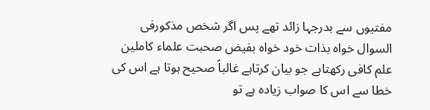مفتیوں سے بدرجہا زائد تھے پس اگر شخص مذکورفی السوال خواہ بذات خود خواہ بفیض صحبت علماء کاملین علم کافی رکھتاہے جو بیان کرتاہے غالباً صحیح ہوتا ہے اس کی خطا سے اس کا صواب زیادہ ہے تو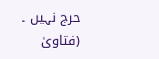حرج نہیں ۔ (فتاویٰ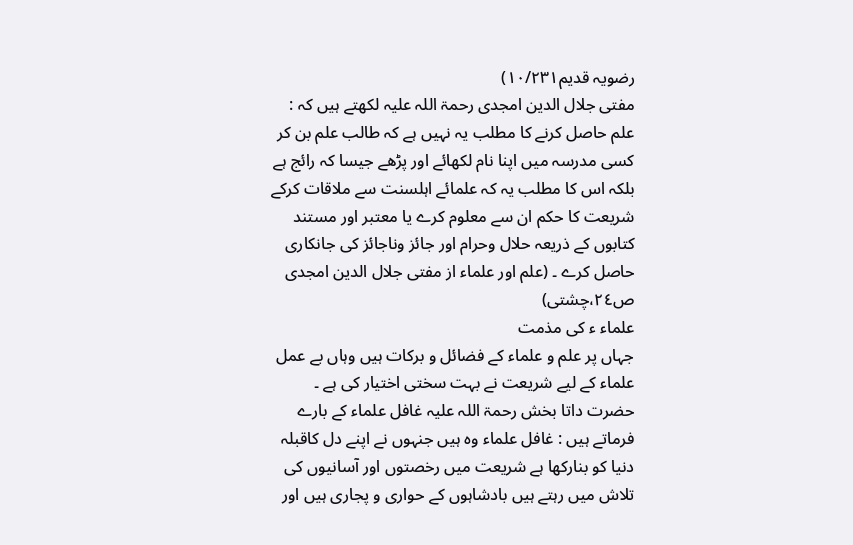رضویہ قدیم١٠/٢٣١)
مفتی جلال الدین امجدی رحمۃ اللہ علیہ لکھتے ہیں کہ : علم حاصل کرنے کا مطلب یہ نہیں ہے کہ طالب علم بن کر کسی مدرسہ میں اپنا نام لکھائے اور پڑھے جیسا کہ رائج ہے بلکہ اس کا مطلب یہ کہ علمائے اہلسنت سے ملاقات کرکے شریعت کا حکم ان سے معلوم کرے یا معتبر اور مستند کتابوں کے ذریعہ حلال وحرام اور جائز وناجائز کی جانکاری حاصل کرے ۔ (علم اور علماء از مفتی جلال الدین امجدی ص٢٤،چشتی)
علماء ء کی مذمت
جہاں پر علم و علماء کے فضائل و برکات ہیں وہاں بے عمل علماء کے لیے شریعت نے بہت سختی اختیار کی ہے ۔
حضرت داتا بخش رحمۃ اللہ علیہ غافل علماء کے بارے فرماتے ہیں : غافل علماء وہ ہیں جنہوں نے اپنے دل کاقبلہ دنیا کو بنارکھا ہے شریعت میں رخصتوں اور آسانیوں کی تلاش میں رہتے ہیں بادشاہوں کے حواری و پجاری ہیں اور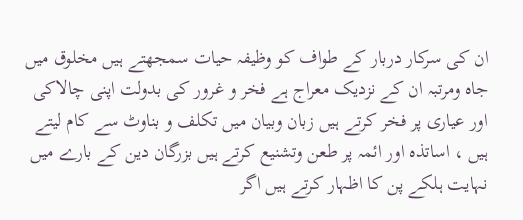ان کی سرکار دربار کے طواف کو وظیفہ حیات سمجھتے ہیں مخلوق میں جاہ ومرتبہ ان کے نزدیک معراج ہے فخر و غرور کی بدولت اپنی چالاکی اور عیاری پر فخر کرتے ہیں زبان وبیان میں تکلف و بناوٹ سے کام لیتے ہیں ، اساتذہ اور ائمہ پر طعن وتشنیع کرتے ہیں بزرگان دین کے بارے میں نہایت ہلکے پن کا اظہار کرتے ہیں اگر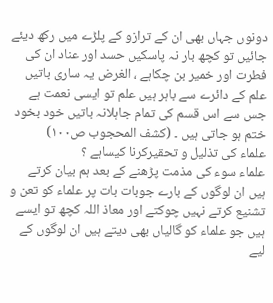دونوں جہاں بھی ان کے ترازو کے پلڑے میں رکھ دیئے جائیں تو کچھ بار نہ پاسکیں حسد اور عناد ان کی فطرت اور خمیر بن چکاہے ، الغرض یہ ساری باتیں علم کے دائرے سے باہر ہیں علم تو ایسی نعمت ہے جس سے اس قسم کی تمام جاہلانہ باتیں خود بخود ختم ہو جاتی ہیں ۔ (کشف المحجوب ص١٠٠)
علماء کی تذلیل و تحقیرکرنا کیساہے ؟
علماء سوء کی مذمت پڑھنے کے بعد ہم بیان کرتے ہیں ان لوگوں کے بارے جوبات بات پر علماء کو تعن و تشنیع کرتے نہیں چوکتے اور معاذ اللہ کچھ تو ایسے ہیں جو علماء کو گالیاں بھی دیتے ہیں ان لوگوں کے لیے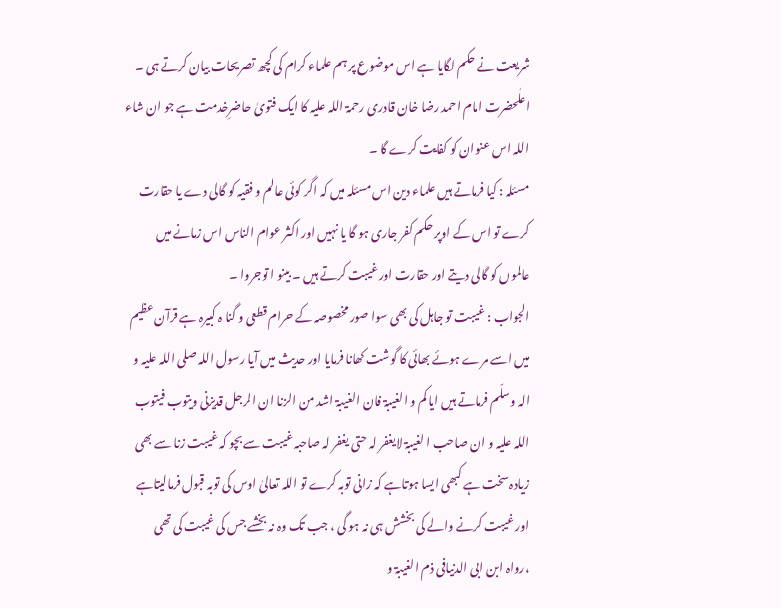شریعت نے حکم لگایا ہے اس موضوع پر ہم علماء کرام کی کچھ تصریحات بیان کرتے ہی ۔
اعلٰحضرت امام احمد رضا خان قادری رحمۃ اللہ علیہ کا ایک فتویٰ حاضرِخدمت ہے جو ان شاء اللہ اس عنوان کو کفایت کرے گا ۔
مسئلہ : کیا فرماتے ہیں علماء دین اس مسئلہ میں کہ اگر کوئی عالم و فقیہ کو گالی دے یا حقارت کرے تو اس کے اوپر حکم کفر جاری ہو گا یا نہیں اور اکثر عوام الناس اس زمانے میں عالموں کو گالی دیتے اور حقارت اور غیبت کرتے ہیں ۔ بینو ا توجروا ۔
الجواب : غیبت تو جاہل کی بھی سوا صور مخصوصہ کے حرام قطعی و گنا ہ کبیرہ ہے قرآن عظیم میں اسے مرے ہوئے بھائی کا گوشت کھانا فرمایا اور حدیث میں آیا رسول اللہ صلی اللہ علیہ و الہ وسلّم فرماتے ہیں ایا کم و الغیبۃ فان الغیبۃ اشد من الزنا ان الرجل قدیزنی ویتوب فیتوب اللہ علیہ و ان صاحب ا لغیبۃ لایغفر لہ حتی یغفر لہ صاحبہ غیبت سے بچو کہ غیبت زنا سے بھی زیادہ سخت ہے کبھی ایسا ہوتاہے کہ زانی توبہ کرے تو اللہ تعالیٰ اوس کی توبہ قبول فرمالیتاہے اور غیبت کرنے والے کی بخشش ہی نہ ہو گی ، جب تک وہ نہ بخشے جس کی غیبت کی تھی ،رواہ ابن ابی الدنیافی ذم الغیبۃ و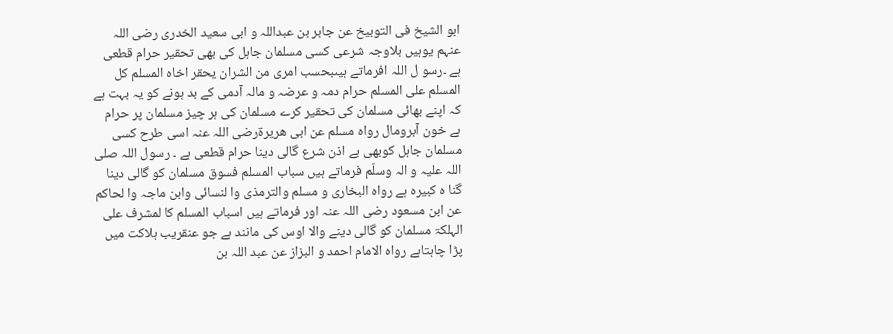ابو الشیخ فی التوبیخ عن جابر بن عبداللہ و ابی سعید الخدری رضی اللہ عنہم یوہیں بلاوجہ شرعی کسی مسلمان جاہل کی بھی تحقیر حرام قطعی ہے ۔رسو ل اللہ افرماتے ہیںبحسب امری من الشران یحقر اخاہ المسلم کل المسلم علی المسلم حرام دمہ و عرضہ و مالہ آدمی کے بد ہونے کو یہ بہت ہے کہ اپنے بھائی مسلمان کی تحقیر کرے مسلمان کی ہر چیز مسلمان پر حرام ہے خون آبرومال رواہ مسلم عن ابی ھریرۃرضی اللہ عنہ اسی طرح کسی مسلمان جاہل کوبھی بے اذن شرع گالی دینا حرام قطعی ہے ۔ رسول اللہ صلی اللہ علیہ و الہ وسلّم فرماتے ہیں سباب المسلم فسوق مسلمان کو گالی دینا گنا ہ کبیرہ ہے رواہ البخاری و مسلم والترمذی وا لنسائی وابن ماجہ وا لحاکم عن ابن مسعود رضی اللہ عنہ اور فرماتے ہیں اسباب المسلم کا لمشرف علی الہلکۃ مسلمان کو گالی دینے والا اوس کی مانند ہے جو عنقریب ہلاکت میں پڑا چاہتاہے رواہ الامام احمد و البزاز عن عبد اللہ بن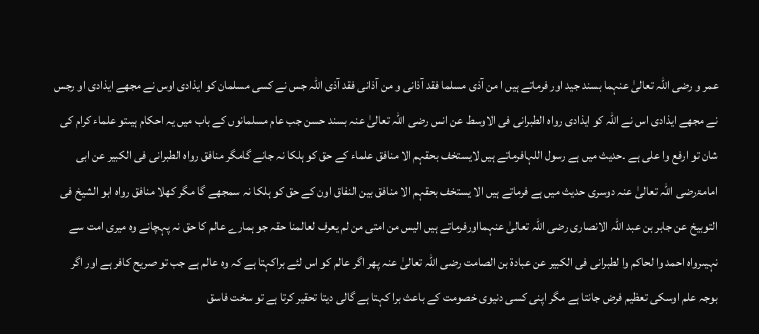عمر و رضی اللہ تعالیٰ عنہما بسند جید اور فرماتے ہیں ا من آذی مسلما فقد آذانی و من آذانی فقد آذی اللہ جس نے کسی مسلمان کو ایذادی اوس نے مجھے ایذادی او رجس نے مجھے ایذادی اس نے اللہ کو ایذادی رواہ الطبرانی فی الاوسط عن انس رضی اللہ تعالیٰ عنہ بسند حسن جب عام مسلمانوں کے باب میں یہ احکام ہیںتو علماء کرام کی شان تو ارفع وا علی ہے ۔حدیث میں ہے رسول اللہافرماتے ہیں لایستخف بحقہم الا منافق علماء کے حق کو ہلکا نہ جانے گامگر منافق رواہ الطبرانی فی الکبیر عن ابی امامۃرضی اللہ تعالیٰ عنہ دوسری حدیث میں ہے فرماتے ہیں الا یستخف بحقہم الا منافق بین النفاق اون کے حق کو ہلکا نہ سمجھے گا مگر کھلا منافق رواہ ابو الشیخ فی التوبیخ عن جابر بن عبد اللہ الانصاری رضی اللہ تعالیٰ عنہمااورفرماتے ہیں الیس من امتی من لم یعرف لعالمنا حقہ جو ہمارے عالم کا حق نہ پہچانے وہ میری امت سے نہیںرواہ احمد وا لحاکم وا لطبرانی فی الکبیر عن عبادۃ بن الصامت رضی اللہ تعالیٰ عنہ پھر اگر عالم کو اس لئے براکہتا ہے کہ وہ عالم ہے جب تو صریح کافر ہے اور اگر بوجہ علم اوسکی تعظیم فرض جانتا ہے مگر اپنی کسی دنیوی خصومت کے باعث برا کہتا ہے گالی دیتا تحقیر کرتا ہے تو سخت فاسق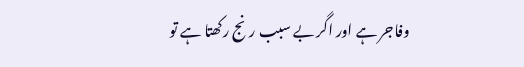وفاجر ہے اور اگر بے سبب رنج رکھتا ہے تو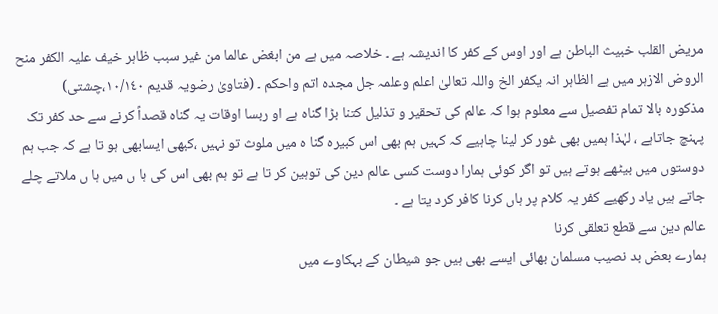مریض القلب خبیث الباطن ہے اور اوس کے کفر کا اندیشہ ہے ۔ خلاصہ میں ہے من ابغض عالما من غیر سبب ظاہر خیف علیہ الکفر منح الروض الازہر میں ہے الظاہر انہ یکفر الخ واللہ تعالیٰ اعلم وعلمہ جل مجدہ اتم واحکم ۔ (فتاویٰ رضویہ قدیم ١٠/١٤٠،چشتی)
مذکورہ بالا تمام تفصیل سے معلوم ہوا کہ عالم کی تحقیر و تذلیل کتنا بڑا گناہ ہے او ربسا اوقات یہ گناہ قصداً کرنے سے حد کفر تک پہنچ جاتاہے ، لہٰذا ہمیں بھی غور کر لینا چاہیے کہ کہیں ہم بھی اس کبیرہ گنا ہ میں ملوث تو نہیں ،کبھی ایسابھی ہو تا ہے کہ جب ہم دوستوں میں بیٹھے ہوتے ہیں تو اگر کوئی ہمارا دوست کسی عالم دین کی توہین کر تا ہے تو ہم بھی اس کی ہا ں میں ہا ں ملاتے چلے جاتے ہیں یاد رکھیے کفر یہ کلام پر ہاں کرنا کافر کرد یتا ہے ۔
عالم دین سے قطع تعلقی کرنا
ہمارے بعض بد نصیب مسلمان بھائی ایسے بھی ہیں جو شیطان کے بہکاوے میں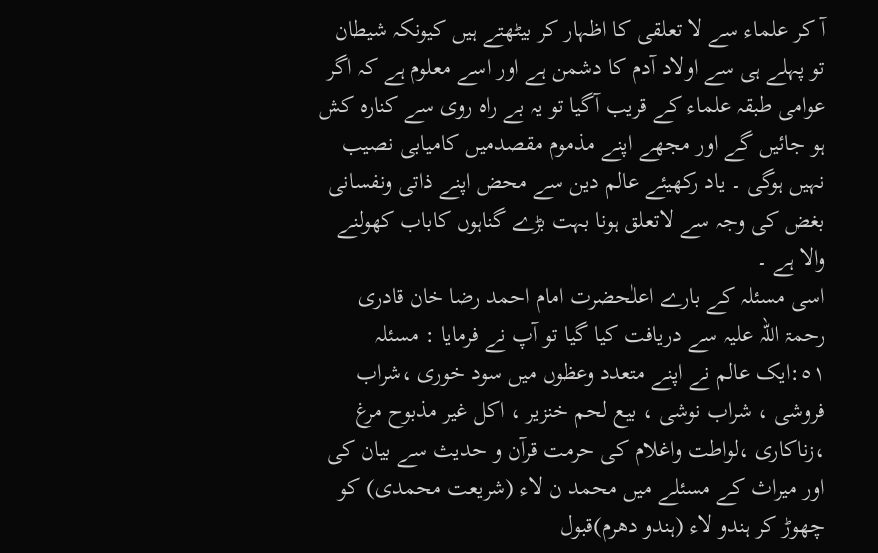آ کر علماء سے لا تعلقی کا اظہار کر بیٹھتے ہیں کیونکہ شیطان تو پہلے ہی سے اولاد آدم کا دشمن ہے اور اسے معلوم ہے کہ اگر عوامی طبقہ علماء کے قریب آگیا تو یہ بے راہ روی سے کنارہ کش ہو جائیں گے اور مجھے اپنے مذموم مقصدمیں کامیابی نصیب نہیں ہوگی ۔ یاد رکھیئے عالم دین سے محض اپنے ذاتی ونفسانی بغض کی وجہ سے لاتعلق ہونا بہت بڑے گناہوں کاباب کھولنے والا ہے ۔
اسی مسئلہ کے بارے اعلٰحضرت امام احمد رضا خان قادری رحمۃ اللہ علیہ سے دریافت کیا گیا تو آپ نے فرمایا : مسئلہ ٥١:ایک عالم نے اپنے متعدد وعظوں میں سود خوری ،شراب فروشی ، شراب نوشی ، بیع لحم خنزیر ، اکل غیر مذبوح مرغ ،زناکاری ،لواطت واغلام کی حرمت قرآن و حدیث سے بیان کی اور میراث کے مسئلے میں محمد ن لاء (شریعت محمدی) کو چھوڑ کر ہندو لاء (ہندو دھرم)قبول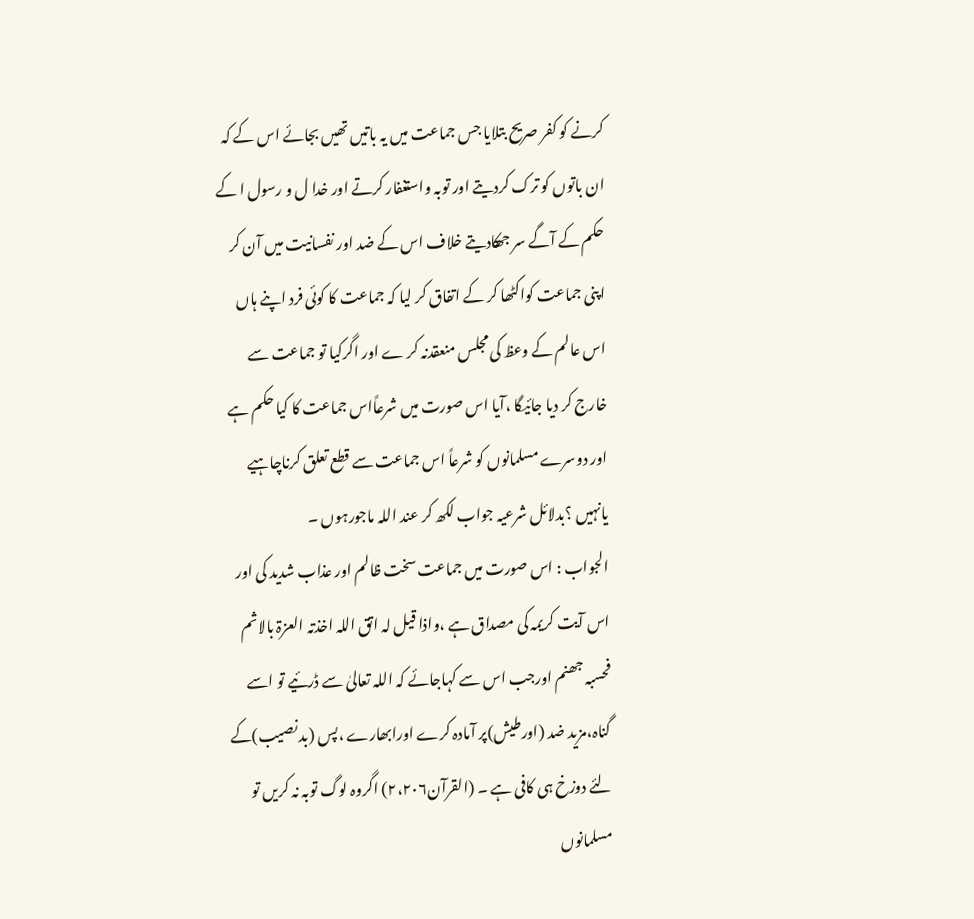کرنے کو کفر صریح بتلایا جس جماعت میں یہ باتیں تھیں بجائے اس کے کہ ان باتوں کو ترک کردیتے اور توبہ واستغفار کرتے اور خدا ل و رسول ا کے حکم کے آگے سر جھکادیتے خلاف اس کے ضد اور نفسانیت میں آن کر اپنی جماعت کواکٹھا کر کے اتفاق کر لیا کہ جماعت کا کوئی فرد اپنے ہاں اس عالم کے وعظ کی مجلس منعقدنہ کر ے اور اگرکیا تو جماعت سے خارج کر دیا جائیگا ،آیا اس صورت میں شرعاًاس جماعت کا کیا حکم ہے اور دوسرے مسلمانوں کو شرعاً اس جماعت سے قطع تعلق کرناچاہیے یانہیں ؟بدلائل شرعیہ جواب لکھ کر عند اللہ ماجورہوں ۔
الجواب : اس صورت میں جماعت سخت ظالم اور عذاب شدید کی اور اس آیت کریمہ کی مصداق ہے ،واذا قیل لہ اتق اللہ اخذتہ العزۃ بالاثم فحسبہ جھنم اورجب اس سے کہاجائے کہ اللہ تعالیٰ سے ڈرئیے تو اسے گناہ،مزید ضد (اورطیش)پر آمادہ کرے اورابھارے ،پس (بد نصیب)کے لئے دوزخ ہی کافی ہے ۔ (القرآن٢،٢٠٦) اگروہ لوگ توبہ نہ کریں تو مسلمانوں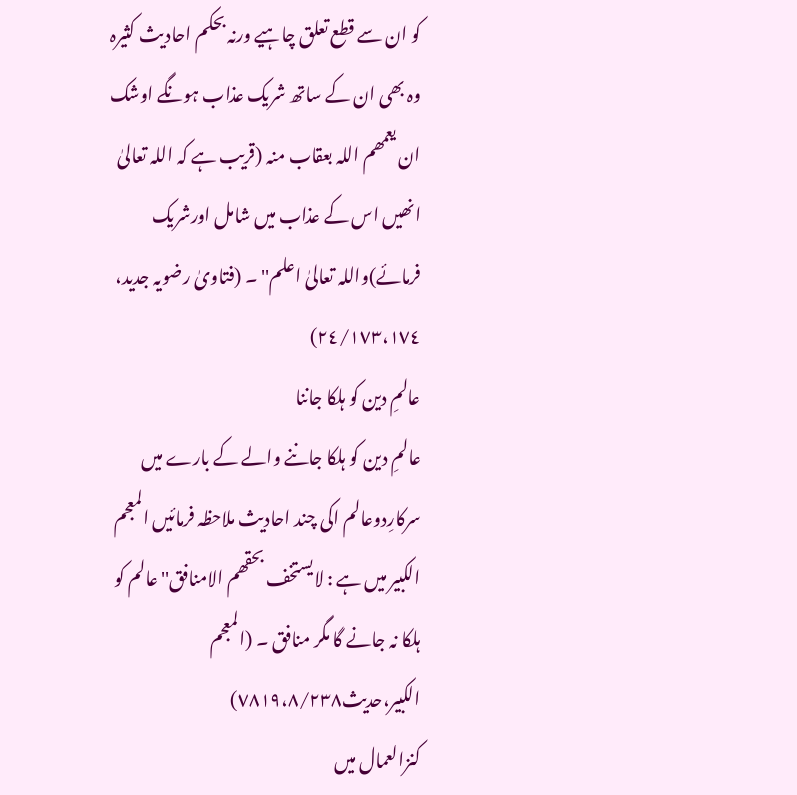کو ان سے قطع تعلق چاہیے ورنہ بحکم احادیث کثیرہ وہ بھی ان کے ساتھ شریک عذاب ہونگے اوشک ان یعمھم اللہ بعقاب منہ (قریب ہے کہ اللہ تعالیٰ انھیں اس کے عذاب میں شامل اورشریک فرمائے)واللہ تعالیٰ اعلم'' ۔ (فتاویٰ رضویہ جدید، ٢٤/١٧٣،١٧٤)
عالمِ دین کو ہلکا جاننا
عالمِ دین کو ہلکا جاننے والے کے بارے میں سرکارِدوعالم اکی چند احادیث ملاحظہ فرمائیں المعجم الکبیر میں ہے : لایستخف بحقھم الامنافق''عالم کو ہلکا نہ جانے گا مگر منافق ۔ (المعجم الکبیر،حدیث٧٨١٩،٨/٢٣٨)
کنزالعمال میں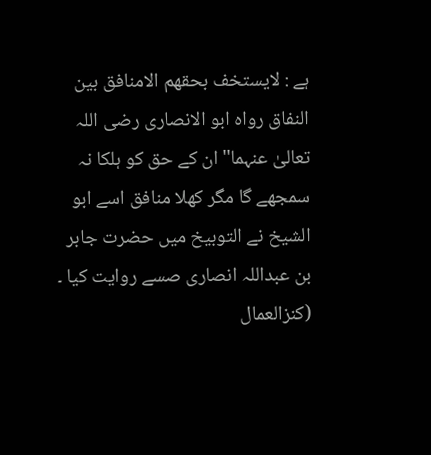ہے : لایستخف بحقھم الامنافق بین النفاق رواہ ابو الانصاری رضی اللہ تعالیٰ عنہما'' ان کے حق کو ہلکا نہ سمجھے گا مگر کھلا منافق اسے ابو الشیخ نے التوبیخ میں حضرت جابر بن عبداللہ انصاری صسے روایت کیا ۔ (کنزالعمال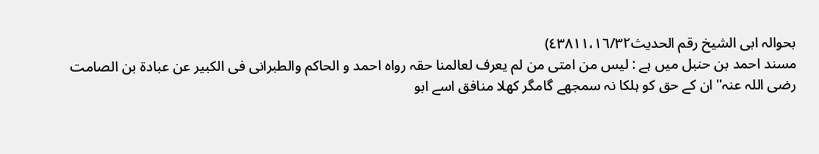بحوالہ ابی الشیخ رقم الحدیث٤٣٨١١،١٦/٣٢)
مسند احمد بن حنبل میں ہے : لیس من امتی من لم یعرف لعالمنا حقہ رواہ احمد و الحاکم والطبرانی فی الکبیر عن عبادۃ بن الصامت رضی اللہ عنہ''ان کے حق کو ہلکا نہ سمجھے گامگر کھلا منافق اسے ابو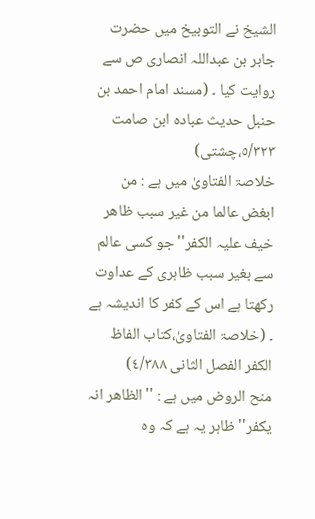الشیخ نے التوبیخ میں حضرت جابر بن عبداللہ انصاری ص سے روایت کیا ۔ (مسند امام احمد بن حنبل حدیث عبادہ ابن صامت ٥/٣٢٣،چشتی)
خلاصۃ الفتاویٰ میں ہے : من ابغض عالما من غیر سبب ظاھر خیف علیہ الکفر''جو کسی عالم سے بغیر سبب ظاہری کے عداوت رکھتا ہے اس کے کفر کا اندیشہ ہے ۔ (خلاصۃ الفتاویٰ،کتاب الفاظ الکفر الفصل الثانی ٤/٣٨٨)
منح الروض میں ہے : ''الظاھر انہ یکفر'' ظاہر یہ ہے کہ وہ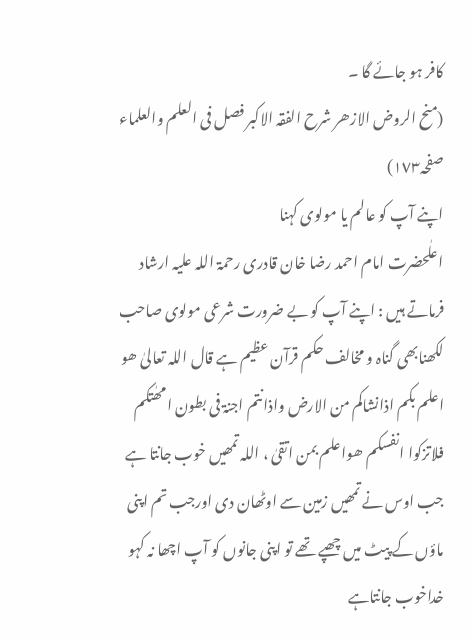کافر ہو جائے گا ۔
(منح الروض الازھر شرح الفقہ الاکبر فصل فی العلم والعلماء صفحہ١٧٣)
اپنے آپ کو عالم یا مولوی کہنا
اعلٰحضرت امام احمد رضا خان قادری رحمۃ اللہ علیہ ارشاد فرماتے ہیں : اپنے آپ کو بے ضرورت شرعی مولوی صاحب لکھنابھی گناہ و مخالف حکم قرآن عظیم ہے قال اللہ تعالیٰ ھو اعلم بکم اذانشاکم من الارض واذانتم اجنۃ فی بطون امھٰتکم فلاتزکوا انفسکم ھواعلم بمن اتقیٰ ، اللہ تمھیں خوب جانتا ہے جب اوس نے تمھیں زمین سے اوٹھان دی اورجب تم اپنی ماؤں کے پیٹ میں چھپے تھے تو اپنی جانوں کو آپ اچھا نہ کہو خداخوب جانتاہے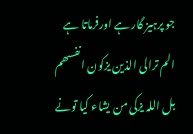جو پرہیز گار ہے اورفرماتا ہے الم ترالی الذین یزکون انفسھم بل اللہ یزکی من یشاء کیا تونے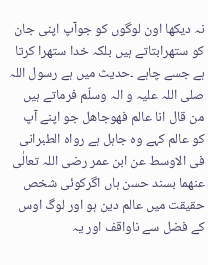نہ دیکھا اون لوگوں کو جوآپ اپنی جان کو ستھرابتاتے ہیں بلکہ خدا ستھرا کرتا ہے جسے چاہے ۔حدیث میں ہے رسول اللہ صلی اللہ علیہ و الہ وسلّم فرماتے ہیں من قال انا عالم فھوجاھل جو اپنے آپ کو عالم کہے وہ جاہل ہے رواہ الطبرانی فی الاوسط عن ابن عمر رضی اللہ تعالٰی عنھما بسند حسن ہاں اگرکوئی شخص حقیقت میں عالم دین ہو اور لوگ اوس کے فضل سے ناواقف اور یہ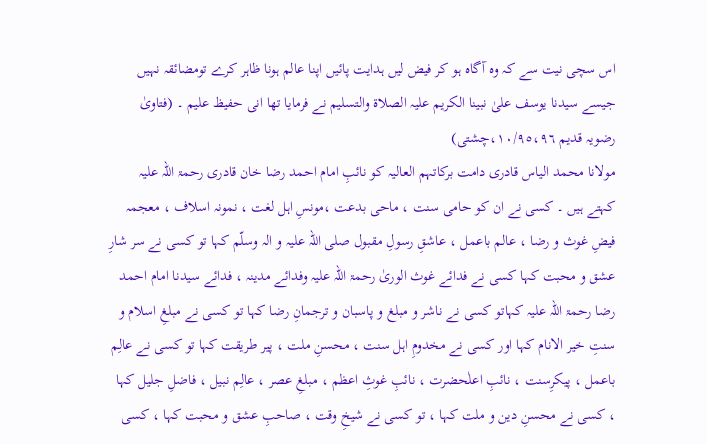اس سچی نیت سے کہ وہ آگاہ ہو کر فیض لیں ہدایت پائیں اپنا عالم ہونا ظاہر کرے تومضائقہ نہیں جیسے سیدنا یوسف علیٰ نبینا الکریم علیہ الصلاۃ والتسلیم نے فرمایا تھا انی حفیظ علیم ۔ (فتاویٰ رضویہ قدیم ١٠/٩٥،٩٦،چشتی)
مولانا محمد الیاس قادری دامت برکاتہم العالیہ کو نائبِ امام احمد رضا خان قادری رحمۃ اللہ علیہ کہتے ہیں ۔ کسی نے ان کو حامی سنت ، ماحی بدعت ،مونسِ اہل لغت ، نمونہ اسلاف ، معجمہ فیضِ غوث و رضا ، عالم باعمل ، عاشقِ رسولِ مقبول صلی اللہ علیہ و الہ وسلّم کہا تو کسی نے سر شارِ عشق و محبت کہا کسی نے فدائے غوث الوریٰ رحمۃ اللہ علیہ وفدائے مدینہ ، فدائے سیدنا امام احمد رضا رحمۃ اللہ علیہ کہاتو کسی نے ناشر و مبلغ و پاسبان و ترجمانِ رضا کہا تو کسی نے مبلغِ اسلام و سنتِ خیر الانام کہا اور کسی نے مخدومِ اہل سنت ، محسنِ ملت ، پیر طریقت کہا تو کسی نے عالِم باعمل ، پیکرِسنت ، نائبِ اعلٰحضرت ، نائبِ غوثِ اعظم ، مبلغِ عصر ، عالِم نبیل ، فاضلِ جلیل کہا ، کسی نے محسنِ دین و ملت کہا ، تو کسی نے شیخِ وقت ، صاحبِ عشق و محبت کہا ، کسی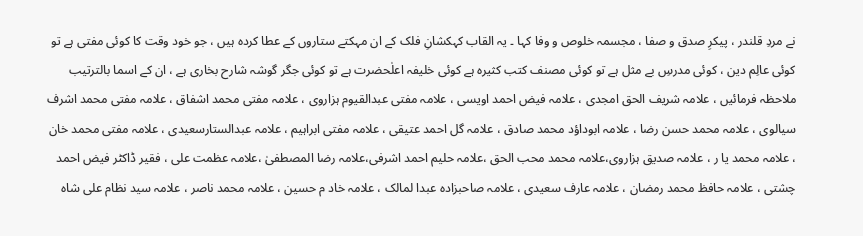نے مردِ قلندر ، پیکرِ صدق و صفا ، مجسمہ خلوص و وفا کہا ۔ یہ القاب کہکشانِ فلک کے ان مہکتے ستاروں کے عطا کردہ ہیں ، جو خود وقت کا کوئی مفتی ہے تو کوئی عالِم دین ، کوئی مدرسِ بے مثل ہے تو کوئی مصنف کتب کثیرہ ہے کوئی خلیفہ اعلٰحضرت ہے تو کوئی جگر گوشہ شارح بخاری ہے ، ان کے اسما بالترتیب ملاحظہ فرمائیں ، علامہ شریف الحق امجدی ، علامہ فیض احمد اویسی ، علامہ مفتی عبدالقیوم ہزاروی ، علامہ مفتی محمد اشفاق ، علامہ مفتی محمد اشرف سیالوی ، علامہ محمد حسن رضا ، علامہ ابوداؤد محمد صادق ، علامہ گل احمد عتیقی ، علامہ مفتی ابراہیم ، علامہ عبدالستارسعیدی ، علامہ مفتی محمد خان ، علامہ محمد یا ر ، علامہ صدیق ہزاروی،علامہ محمد محب الحق ،علامہ حلیم احمد اشرفی،علامہ رضا المصطفیٰ ،علامہ عظمت علی ، فقیر ڈاکٹر فیض احمد چشتی ، علامہ حافظ محمد رمضان ، علامہ عارف سعیدی ، علامہ صاحبزادہ عبدا لمالک ، علامہ خاد م حسین ، علامہ محمد ناصر ، علامہ سید نظام علی شاہ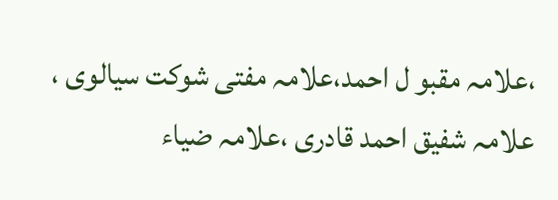،علامہ مقبو ل احمد،علامہ مفتی شوکت سیالوی ، علامہ شفیق احمد قادری ،علامہ ضیاء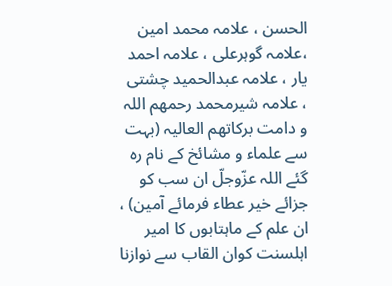الحسن ، علامہ محمد امین ،علامہ گوہرعلی ، علامہ احمد یار ، علامہ عبدالحمید چشتی ، علامہ شیرمحمد رحمھم اللہ و دامت برکاتھم العالیہ (بہت سے علماء و مشائخ کے نام رہ گئے اللہ عزّوجلّ ان سب کو جزائے خیر عطاء فرمائے آمین) ، ان علم کے ماہتابوں کا امیر اہلسنت کوان القاب سے نوازنا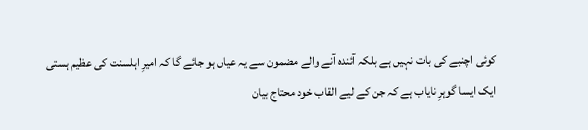کوئی اچنبے کی بات نہیں ہے بلکہ آئندہ آنے والے مضمون سے یہ عیاں ہو جائے گا کہ امیرِ اہلسنت کی عظیم ہستی ایک ایسا گوہرِ نایاب ہے کہ جن کے لیے القاب خود محتاج بیان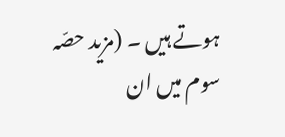ہوتے ہیں ۔ (مزید حصّہ سوم میں ان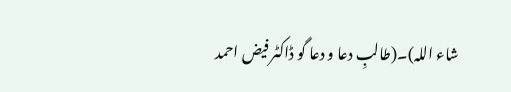شاء اللہ)۔(طالبِ دعا و دعا گو ڈاکٹر فیض احمد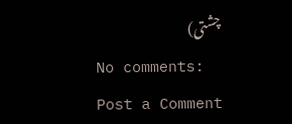چشتی)
No comments:
Post a Comment